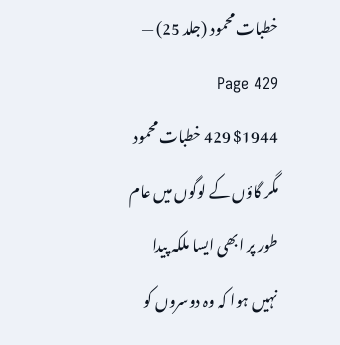خطبات محمود (جلد 25) — Page 429
$1944 429 خطبات محمود مگر گاؤں کے لوگوں میں عام طور پر ابھی ایسا ملکہ پیدا نہیں ہوا کہ وہ دوسروں کو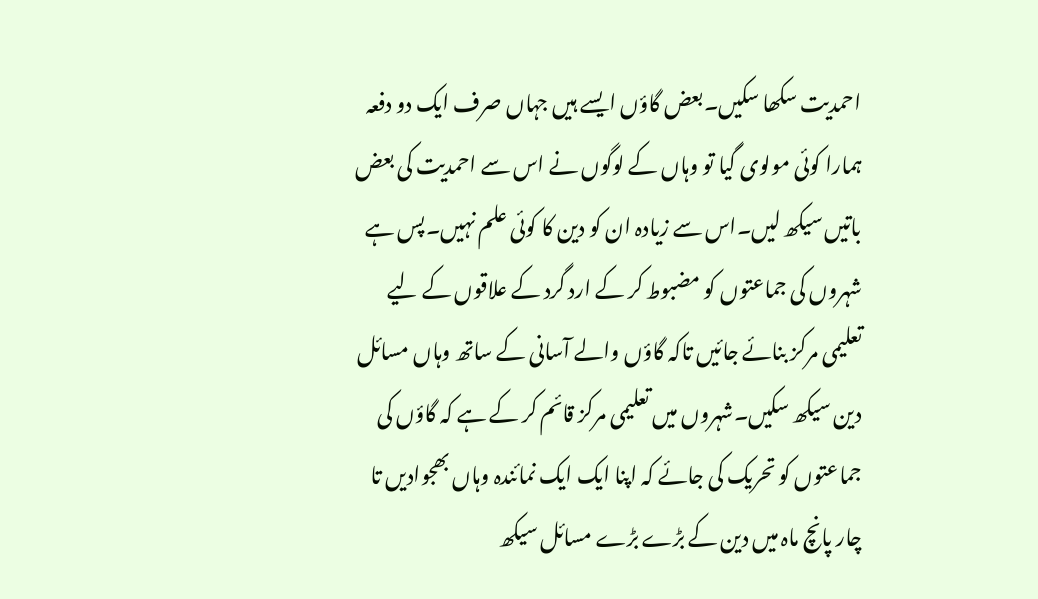احمدیت سکھا سکیں۔بعض گاؤں ایسے ہیں جہاں صرف ایک دو دفعہ ہمارا کوئی مولوی گیا تو وہاں کے لوگوں نے اس سے احمدیت کی بعض باتیں سیکھ لیں۔اس سے زیادہ ان کو دین کا کوئی علم نہیں۔پس ہے شہروں کی جماعتوں کو مضبوط کر کے ارد گرد کے علاقوں کے لیے تعلیمی مرکز بنائے جائیں تاکہ گاؤں والے آسانی کے ساتھ وہاں مسائل دین سیکھ سکیں۔شہروں میں تعلیمی مرکز قائم کر کے ہے کہ گاؤں کی جماعتوں کو تحریک کی جائے کہ اپنا ایک ایک نمائندہ وہاں بھجوادیں تا چار پانچ ماہ میں دین کے بڑے بڑے مسائل سیکھ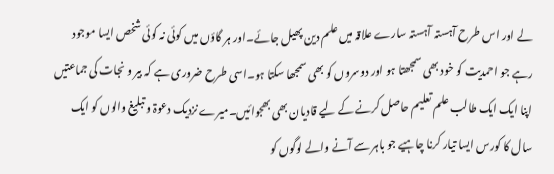لے اور اس طرح آہستہ آہستہ سارے علاقہ میں علم دین پھیل جائے۔اور ہر گاؤں میں کوئی نہ کوئی شخص ایسا موجود رہے جو احمدیت کو خود بھی سمجھتا ہو اور دوسروں کو بھی سمجھا سکتا ہو۔اسی طرح ضروری ہے کہ بیر و نجات کی جماعتیں اپنا ایک ایک طالب علم تعلیم حاصل کرنے کے لیے قادیان بھی بھجوائیں۔میرے نزدیک دعوۃ و تبلیغ والوں کو ایک سال کا کورس ایسا تیار کرنا چاہیے جو باہر سے آنے والے لوگوں کو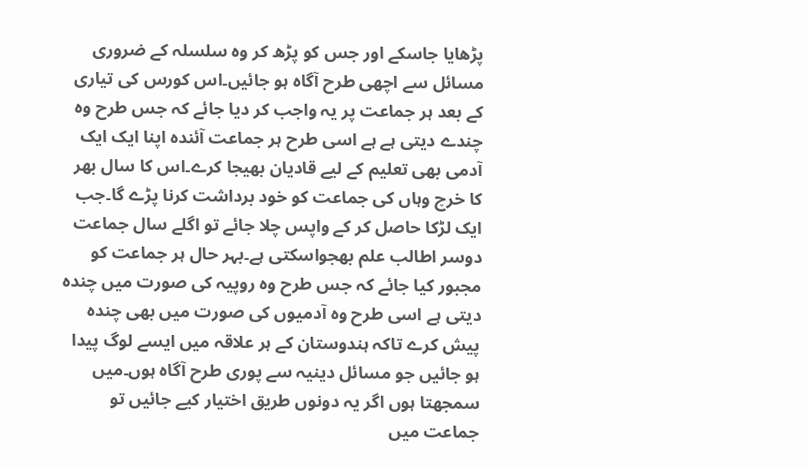پڑھایا جاسکے اور جس کو پڑھ کر وہ سلسلہ کے ضروری مسائل سے اچھی طرح آگاہ ہو جائیں۔اس کورس کی تیاری کے بعد ہر جماعت پر یہ واجب کر دیا جائے کہ جس طرح وہ چندے دیتی ہے ہے اسی طرح ہر جماعت آئندہ اپنا ایک ایک آدمی بھی تعلیم کے لیے قادیان بھیجا کرے۔اس کا سال بھر کا خرچ وہاں کی جماعت کو خود برداشت کرنا پڑے گا۔جب ایک لڑکا حاصل کر کے واپس چلا جائے تو اگلے سال جماعت دوسر اطالب علم بھجواسکتی ہے۔بہر حال ہر جماعت کو مجبور کیا جائے کہ جس طرح وہ روپیہ کی صورت میں چندہ دیتی ہے اسی طرح وہ آدمیوں کی صورت میں بھی چندہ پیش کرے تاکہ ہندوستان کے ہر علاقہ میں ایسے لوگ پیدا ہو جائیں جو مسائل دینیہ سے پوری طرح آگاہ ہوں۔میں سمجھتا ہوں اگر یہ دونوں طریق اختیار کیے جائیں تو جماعت میں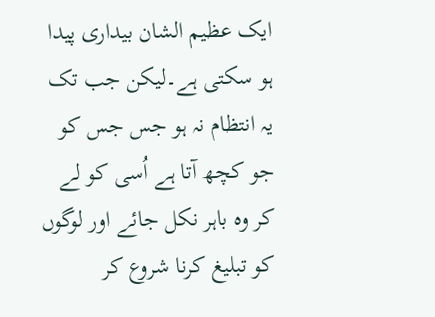ایک عظیم الشان بیداری پیدا ہو سکتی ہے۔لیکن جب تک یہ انتظام نہ ہو جس جس کو جو کچھ آتا ہے اُسی کو لے کر وہ باہر نکل جائے اور لوگوں کو تبلیغ کرنا شروع کر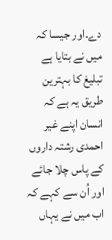دے۔اور جیسا کہ میں نے بتایا ہے تبلیغ کا بہترین طریق یہ ہے کہ انسان اپنے غیر احمدی رشتہ داروں کے پاس چلا جائے اور اُن سے کہے کہ اب میں نے یہاں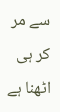سے مر کر ہی اٹھنا ہے